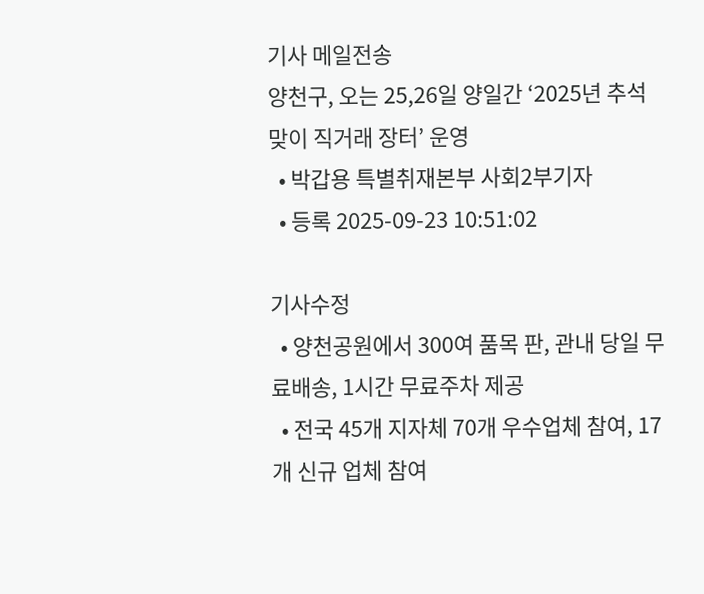기사 메일전송
양천구, 오는 25,26일 양일간 ‘2025년 추석맞이 직거래 장터’ 운영
  • 박갑용 특별취재본부 사회2부기자
  • 등록 2025-09-23 10:51:02

기사수정
  • 양천공원에서 300여 품목 판, 관내 당일 무료배송, 1시간 무료주차 제공
  • 전국 45개 지자체 70개 우수업체 참여, 17개 신규 업체 참여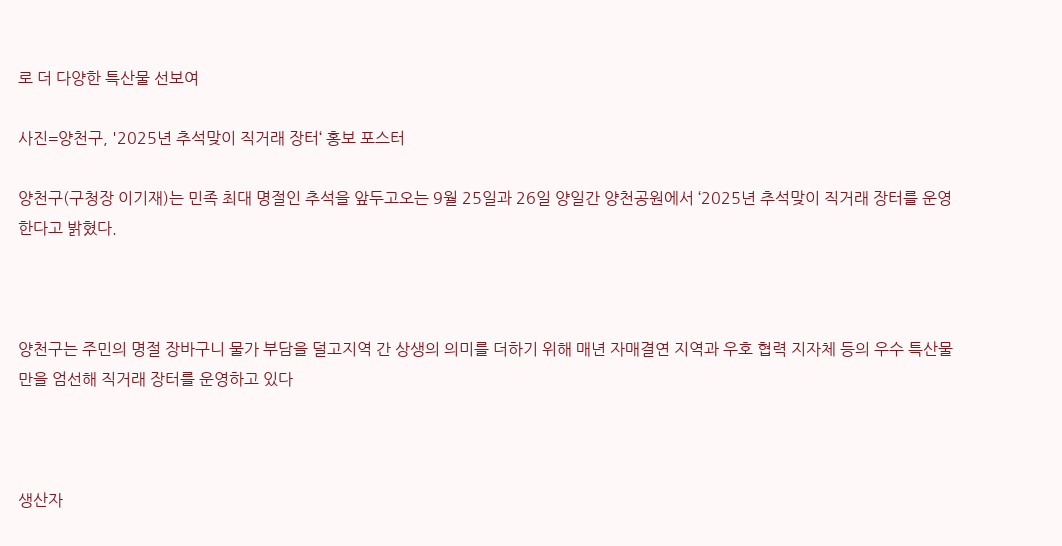로 더 다양한 특산물 선보여

사진=양천구, '2025년 추석맞이 직거래 장터‘ 홍보 포스터

양천구(구청장 이기재)는 민족 최대 명절인 추석을 앞두고오는 9월 25일과 26일 양일간 양천공원에서 ‘2025년 추석맞이 직거래 장터를 운영한다고 밝혔다.



양천구는 주민의 명절 장바구니 물가 부담을 덜고지역 간 상생의 의미를 더하기 위해 매년 자매결연 지역과 우호 협력 지자체 등의 우수 특산물만을 엄선해 직거래 장터를 운영하고 있다



생산자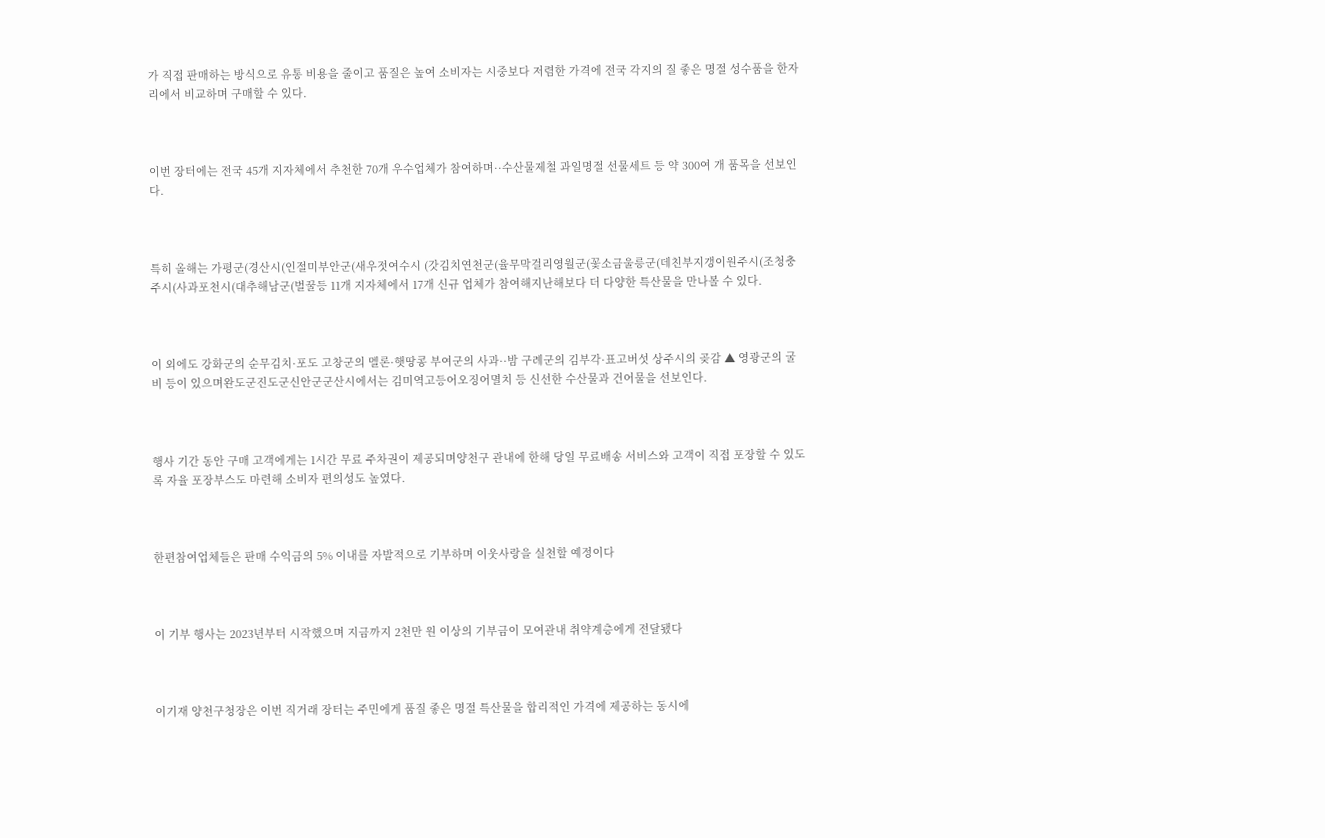가 직접 판매하는 방식으로 유통 비용을 줄이고 품질은 높여 소비자는 시중보다 저렴한 가격에 전국 각지의 질 좋은 명절 성수품을 한자리에서 비교하며 구매할 수 있다.



이번 장터에는 전국 45개 지자체에서 추천한 70개 우수업체가 참여하며··수산물제철 과일명절 선물세트 등 약 300여 개 품목을 선보인다.



특히 올해는 가평군(경산시(인절미부안군(새우젓여수시 (갓김치연천군(율무막걸리영월군(꽃소금울릉군(데친부지갱이원주시(조청충주시(사과포천시(대추해남군(벌꿀등 11개 지자체에서 17개 신규 업체가 참여해지난해보다 더 다양한 특산물을 만나볼 수 있다.



이 외에도 강화군의 순무김치·포도 고창군의 멜론·햇땅콩 부여군의 사과··밤 구례군의 김부각·표고버섯 상주시의 곶감 ▲ 영광군의 굴비 등이 있으며완도군진도군신안군군산시에서는 김미역고등어오징어멸치 등 신선한 수산물과 건어물을 선보인다.



행사 기간 동안 구매 고객에게는 1시간 무료 주차권이 제공되며양천구 관내에 한해 당일 무료배송 서비스와 고객이 직접 포장할 수 있도록 자율 포장부스도 마련해 소비자 편의성도 높였다.



한편참여업체들은 판매 수익금의 5% 이내를 자발적으로 기부하며 이웃사랑을 실천할 예정이다



이 기부 행사는 2023년부터 시작했으며 지금까지 2천만 원 이상의 기부금이 모여관내 취약계층에게 전달됐다



이기재 양천구청장은 이번 직거래 장터는 주민에게 품질 좋은 명절 특산물을 합리적인 가격에 제공하는 동시에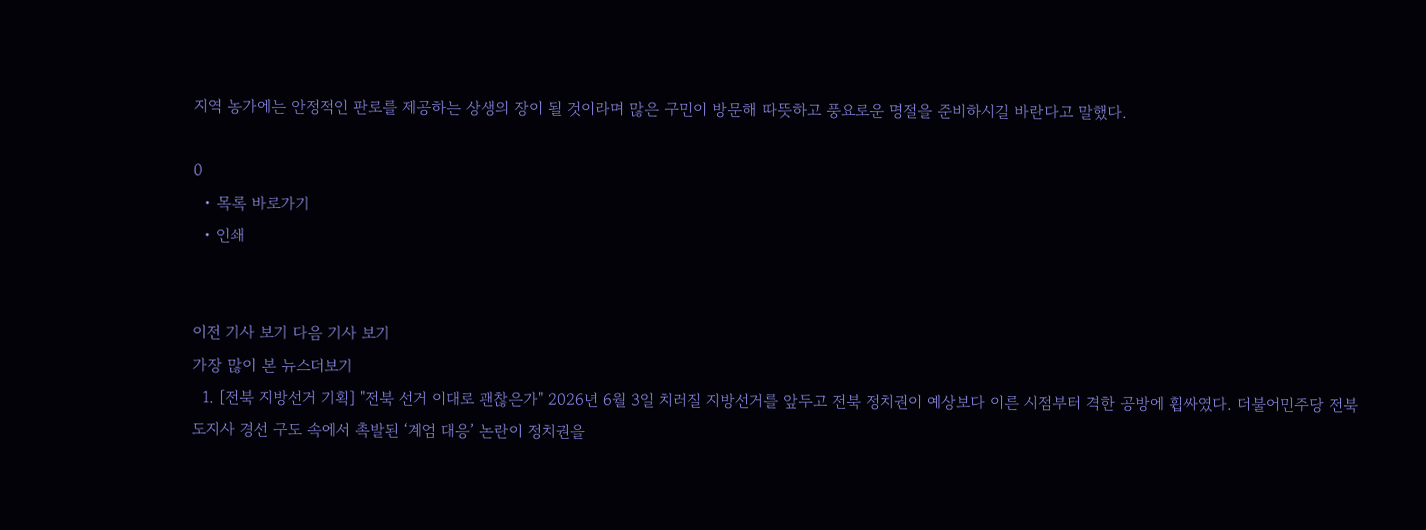지역 농가에는 안정적인 판로를 제공하는 상생의 장이 될 것이라며 많은 구민이 방문해 따뜻하고 풍요로운 명절을 준비하시길 바란다고 말했다.

0
  • 목록 바로가기
  • 인쇄


이전 기사 보기 다음 기사 보기
가장 많이 본 뉴스더보기
  1. [전북 지방선거 기획] "전북 선거 이대로 괜찮은가" 2026년 6월 3일 치러질 지방선거를 앞두고 전북 정치권이 예상보다 이른 시점부터 격한 공방에 휩싸였다. 더불어민주당 전북도지사 경선 구도 속에서 촉발된 ‘계엄 대응’ 논란이 정치권을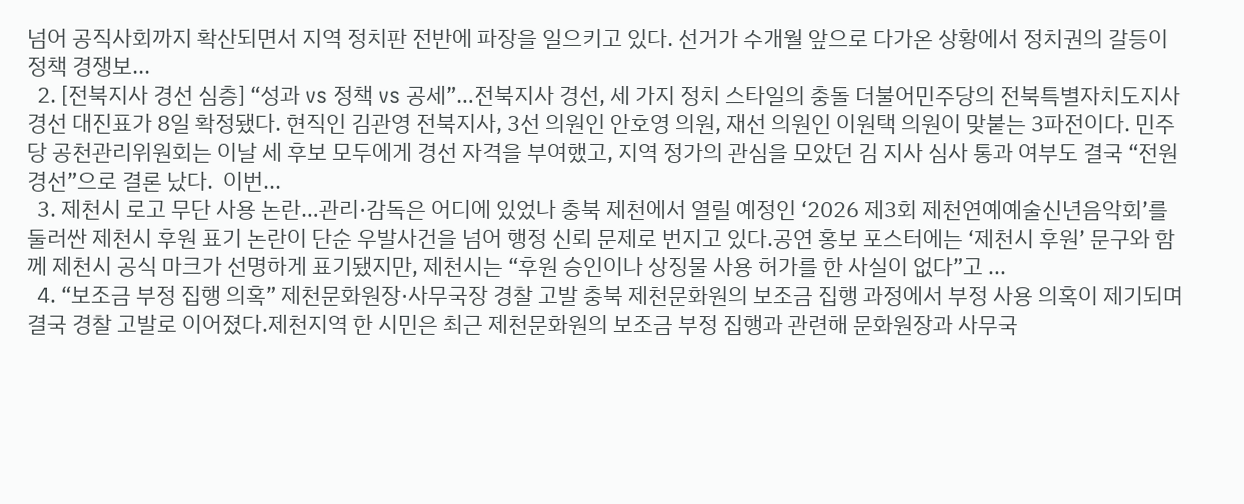넘어 공직사회까지 확산되면서 지역 정치판 전반에 파장을 일으키고 있다. 선거가 수개월 앞으로 다가온 상황에서 정치권의 갈등이 정책 경쟁보...
  2. [전북지사 경선 심층] “성과 vs 정책 vs 공세”…전북지사 경선, 세 가지 정치 스타일의 충돌 더불어민주당의 전북특별자치도지사 경선 대진표가 8일 확정됐다. 현직인 김관영 전북지사, 3선 의원인 안호영 의원, 재선 의원인 이원택 의원이 맞붙는 3파전이다. 민주당 공천관리위원회는 이날 세 후보 모두에게 경선 자격을 부여했고, 지역 정가의 관심을 모았던 김 지사 심사 통과 여부도 결국 “전원 경선”으로 결론 났다.  이번...
  3. 제천시 로고 무단 사용 논란…관리·감독은 어디에 있었나 충북 제천에서 열릴 예정인 ‘2026 제3회 제천연예예술신년음악회’를 둘러싼 제천시 후원 표기 논란이 단순 우발사건을 넘어 행정 신뢰 문제로 번지고 있다.공연 홍보 포스터에는 ‘제천시 후원’ 문구와 함께 제천시 공식 마크가 선명하게 표기됐지만, 제천시는 “후원 승인이나 상징물 사용 허가를 한 사실이 없다”고 ...
  4. “보조금 부정 집행 의혹” 제천문화원장·사무국장 경찰 고발 충북 제천문화원의 보조금 집행 과정에서 부정 사용 의혹이 제기되며 결국 경찰 고발로 이어졌다.제천지역 한 시민은 최근 제천문화원의 보조금 부정 집행과 관련해 문화원장과 사무국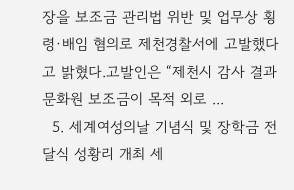장을 보조금 관리법 위반 및 업무상 횡령·배임 혐의로 제천경찰서에 고발했다고 밝혔다.고발인은 “제천시 감사 결과 문화원 보조금이 목적 외로 ...
  5. 세계여성의날 기념식 및 장학금 전달식 성황리 개최 세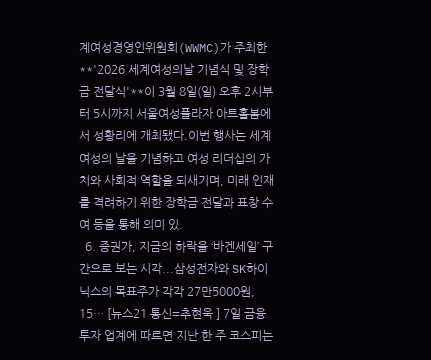계여성경영인위원회(WWMC)가 주최한 **'2026 세계여성의날 기념식 및 장학금 전달식'**이 3월 8일(일) 오후 2시부터 5시까지 서울여성플라자 아트홀봄에서 성황리에 개최됐다.이번 행사는 세계 여성의 날을 기념하고 여성 리더십의 가치와 사회적 역할을 되새기며, 미래 인재를 격려하기 위한 장학금 전달과 표창 수여 등을 통해 의미 있.
  6. 증권가, 지금의 하락을 ‘바겐세일’ 구간으로 보는 시각...삼성전자와 SK하이닉스의 목표주가 각각 27만5000원, 15… [뉴스21 통신=추현욱 ] 7일 금융투자 업계에 따르면 지난 한 주 코스피는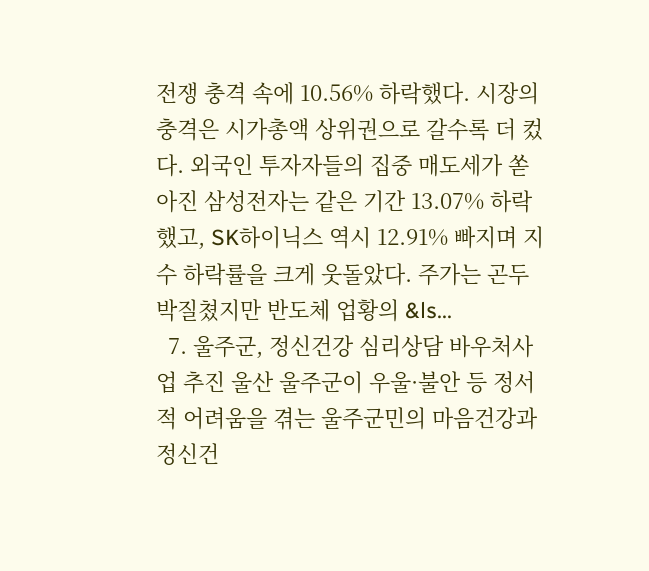전쟁 충격 속에 10.56% 하락했다. 시장의 충격은 시가총액 상위권으로 갈수록 더 컸다. 외국인 투자자들의 집중 매도세가 쏟아진 삼성전자는 같은 기간 13.07% 하락했고, SK하이닉스 역시 12.91% 빠지며 지수 하락률을 크게 웃돌았다. 주가는 곤두박질쳤지만 반도체 업황의 &ls...
  7. 울주군, 정신건강 심리상담 바우처사업 추진 울산 울주군이 우울·불안 등 정서적 어려움을 겪는 울주군민의 마음건강과 정신건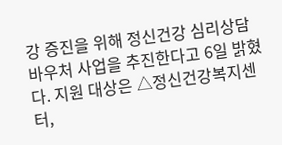강 증진을 위해 정신건강 심리상담 바우처 사업을 추진한다고 6일 밝혔다. 지원 대상은 △정신건강복지센터,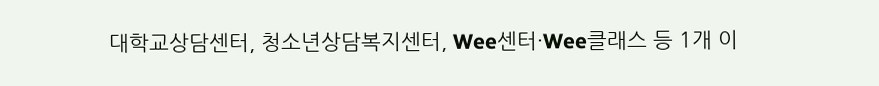대학교상담센터, 청소년상담복지센터, Wee센터·Wee클래스 등 1개 이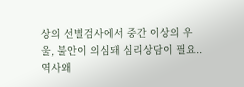상의 선별검사에서 중간 이상의 우울, 불안이 의심돼 심리상담이 필요..
역사왜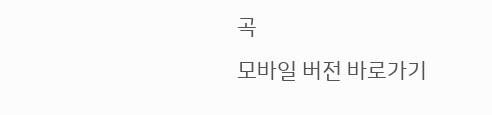곡
모바일 버전 바로가기